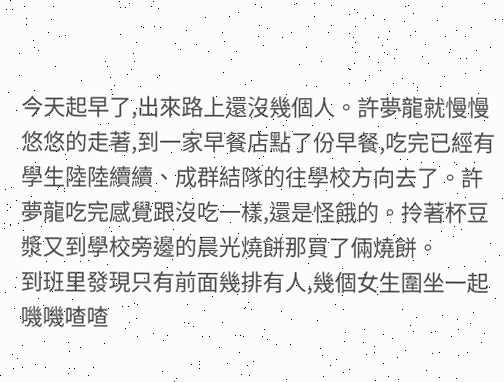今天起早了,出來路上還沒幾個人。許夢龍就慢慢悠悠的走著,到一家早餐店點了份早餐,吃完已經有學生陸陸續續、成群結隊的往學校方向去了。許夢龍吃完感覺跟沒吃一樣,還是怪餓的。拎著杯豆漿又到學校旁邊的晨光燒餅那買了倆燒餅。
到班里發現只有前面幾排有人,幾個女生圍坐一起嘰嘰喳喳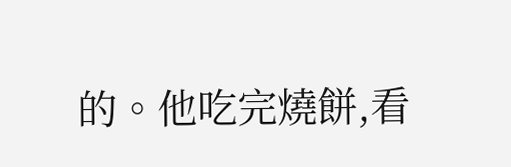的。他吃完燒餅,看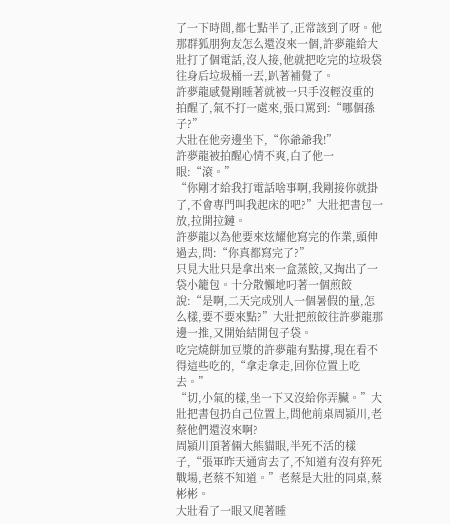了一下時間,都七點半了,正常該到了呀。他那群狐朋狗友怎么還沒來一個,許夢龍給大壯打了個電話,沒人接,他就把吃完的垃圾袋往身后垃圾桶一丟,趴著補覺了。
許夢龍感覺剛睡著就被一只手沒輕沒重的拍醒了,氣不打一處來,張口罵到:“哪個孫子?”
大壯在他旁邊坐下,“你爺爺我!”
許夢龍被拍醒心情不爽,白了他一眼:“滾。”
“你剛才給我打電話啥事啊,我剛接你就掛了,不會專門叫我起床的吧?”大壯把書包一放,拉開拉鏈。
許夢龍以為他要來炫耀他寫完的作業,頭伸過去,問:“你真都寫完了?”
只見大壯只是拿出來一盒蒸餃,又掏出了一袋小籠包。十分散懶地叼著一個煎餃說:“是啊,二天完成別人一個暑假的量,怎么樣,要不要來點?”大壯把煎餃往許夢龍那邊一推,又開始結開包子袋。
吃完燒餅加豆漿的許夢龍有點撐,現在看不得這些吃的,“拿走拿走,回你位置上吃去。”
“切,小氣的樣,坐一下又沒給你弄臟。”大壯把書包扔自己位置上,問他前桌周潁川,老蔡他們還沒來啊?
周潁川頂著倆大熊貓眼,半死不活的樣子,“張軍昨天通宵去了,不知道有沒有猝死戰場,老蔡不知道。”老蔡是大壯的同桌,蔡彬彬。
大壯看了一眼又爬著睡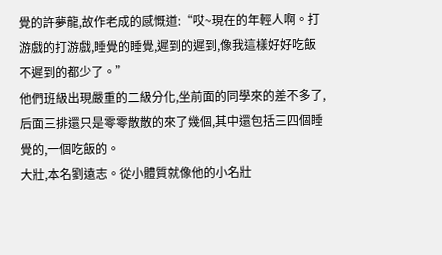覺的許夢龍,故作老成的感慨道:“哎~現在的年輕人啊。打游戲的打游戲,睡覺的睡覺,遲到的遲到,像我這樣好好吃飯不遲到的都少了。”
他們班級出現嚴重的二級分化,坐前面的同學來的差不多了,后面三排還只是零零散散的來了幾個,其中還包括三四個睡覺的,一個吃飯的。
大壯,本名劉遠志。從小體質就像他的小名壯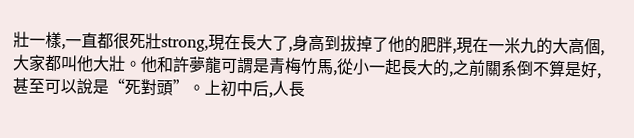壯一樣,一直都很死壯strong,現在長大了,身高到拔掉了他的肥胖,現在一米九的大高個,大家都叫他大壯。他和許夢龍可謂是青梅竹馬,從小一起長大的,之前關系倒不算是好,甚至可以說是“死對頭”。上初中后,人長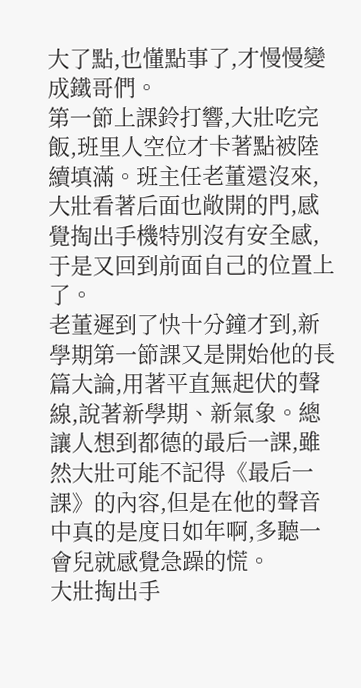大了點,也懂點事了,才慢慢變成鐵哥們。
第一節上課鈴打響,大壯吃完飯,班里人空位才卡著點被陸續填滿。班主任老董還沒來,大壯看著后面也敞開的門,感覺掏出手機特別沒有安全感,于是又回到前面自己的位置上了。
老董遲到了快十分鐘才到,新學期第一節課又是開始他的長篇大論,用著平直無起伏的聲線,說著新學期、新氣象。總讓人想到都德的最后一課,雖然大壯可能不記得《最后一課》的內容,但是在他的聲音中真的是度日如年啊,多聽一會兒就感覺急躁的慌。
大壯掏出手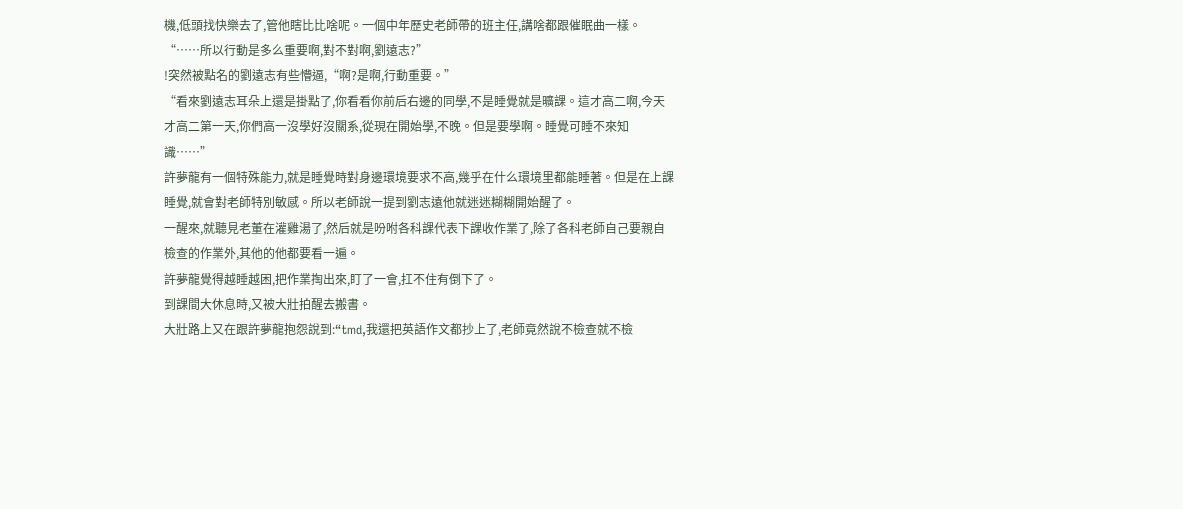機,低頭找快樂去了,管他瞎比比啥呢。一個中年歷史老師帶的班主任,講啥都跟催眠曲一樣。
“……所以行動是多么重要啊,對不對啊,劉遠志?”
!突然被點名的劉遠志有些懵逼,“啊?是啊,行動重要。”
“看來劉遠志耳朵上還是掛點了,你看看你前后右邊的同學,不是睡覺就是曠課。這才高二啊,今天才高二第一天,你們高一沒學好沒關系,從現在開始學,不晚。但是要學啊。睡覺可睡不來知識……”
許夢龍有一個特殊能力,就是睡覺時對身邊環境要求不高,幾乎在什么環境里都能睡著。但是在上課睡覺,就會對老師特別敏感。所以老師說一提到劉志遠他就迷迷糊糊開始醒了。
一醒來,就聽見老董在灌雞湯了,然后就是吩咐各科課代表下課收作業了,除了各科老師自己要親自檢查的作業外,其他的他都要看一遍。
許夢龍覺得越睡越困,把作業掏出來,盯了一會,扛不住有倒下了。
到課間大休息時,又被大壯拍醒去搬書。
大壯路上又在跟許夢龍抱怨說到:“tmd,我還把英語作文都抄上了,老師竟然說不檢查就不檢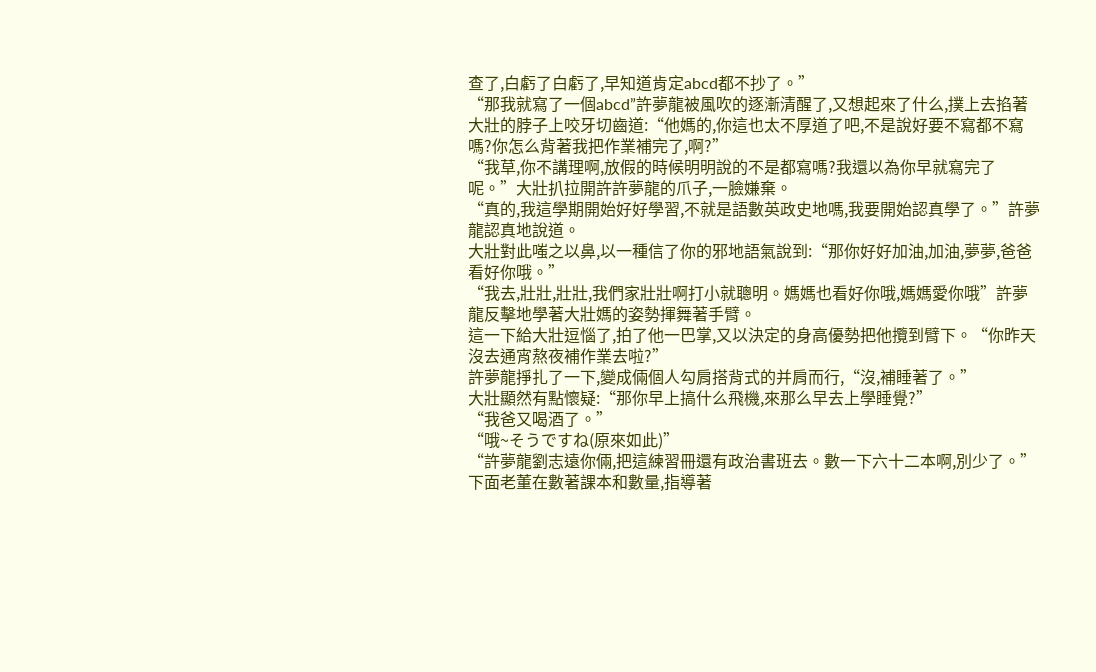查了,白虧了白虧了,早知道肯定abcd都不抄了。”
“那我就寫了一個abcd”許夢龍被風吹的逐漸清醒了,又想起來了什么,撲上去掐著大壯的脖子上咬牙切齒道:“他媽的,你這也太不厚道了吧,不是說好要不寫都不寫嗎?你怎么背著我把作業補完了,啊?”
“我草,你不講理啊,放假的時候明明說的不是都寫嗎?我還以為你早就寫完了呢。”大壯扒拉開許許夢龍的爪子,一臉嫌棄。
“真的,我這學期開始好好學習,不就是語數英政史地嗎,我要開始認真學了。”許夢龍認真地說道。
大壯對此嗤之以鼻,以一種信了你的邪地語氣說到:“那你好好加油,加油,夢夢,爸爸看好你哦。”
“我去,壯壯,壯壯,我們家壯壯啊打小就聰明。媽媽也看好你哦,媽媽愛你哦”許夢龍反擊地學著大壯媽的姿勢揮舞著手臂。
這一下給大壯逗惱了,拍了他一巴掌,又以決定的身高優勢把他攬到臂下。“你昨天沒去通宵熬夜補作業去啦?”
許夢龍掙扎了一下,變成倆個人勾肩搭背式的并肩而行,“沒,補睡著了。”
大壯顯然有點懷疑:“那你早上搞什么飛機,來那么早去上學睡覺?”
“我爸又喝酒了。”
“哦~そうですね(原來如此)”
“許夢龍劉志遠你倆,把這練習冊還有政治書班去。數一下六十二本啊,別少了。”下面老董在數著課本和數量,指導著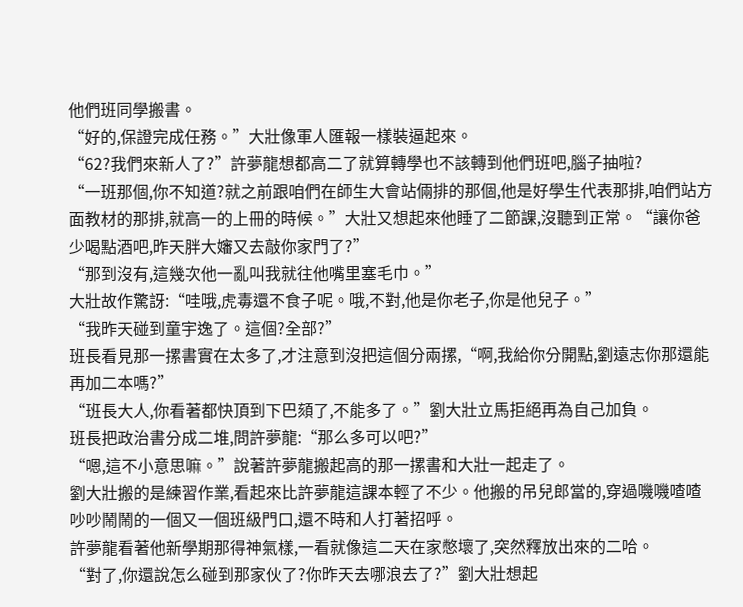他們班同學搬書。
“好的,保證完成任務。”大壯像軍人匯報一樣裝逼起來。
“62?我們來新人了?”許夢龍想都高二了就算轉學也不該轉到他們班吧,腦子抽啦?
“一班那個,你不知道?就之前跟咱們在師生大會站倆排的那個,他是好學生代表那排,咱們站方面教材的那排,就高一的上冊的時候。”大壯又想起來他睡了二節課,沒聽到正常。“讓你爸少喝點酒吧,昨天胖大嬸又去敲你家門了?”
“那到沒有,這幾次他一亂叫我就往他嘴里塞毛巾。”
大壯故作驚訝:“哇哦,虎毒還不食子呢。哦,不對,他是你老子,你是他兒子。”
“我昨天碰到童宇逸了。這個?全部?”
班長看見那一摞書實在太多了,才注意到沒把這個分兩摞,“啊,我給你分開點,劉遠志你那還能再加二本嗎?”
“班長大人,你看著都快頂到下巴頦了,不能多了。”劉大壯立馬拒絕再為自己加負。
班長把政治書分成二堆,問許夢龍:“那么多可以吧?”
“嗯,這不小意思嘛。”說著許夢龍搬起高的那一摞書和大壯一起走了。
劉大壯搬的是練習作業,看起來比許夢龍這課本輕了不少。他搬的吊兒郎當的,穿過嘰嘰喳喳吵吵鬧鬧的一個又一個班級門口,還不時和人打著招呼。
許夢龍看著他新學期那得神氣樣,一看就像這二天在家憋壞了,突然釋放出來的二哈。
“對了,你還說怎么碰到那家伙了?你昨天去哪浪去了?”劉大壯想起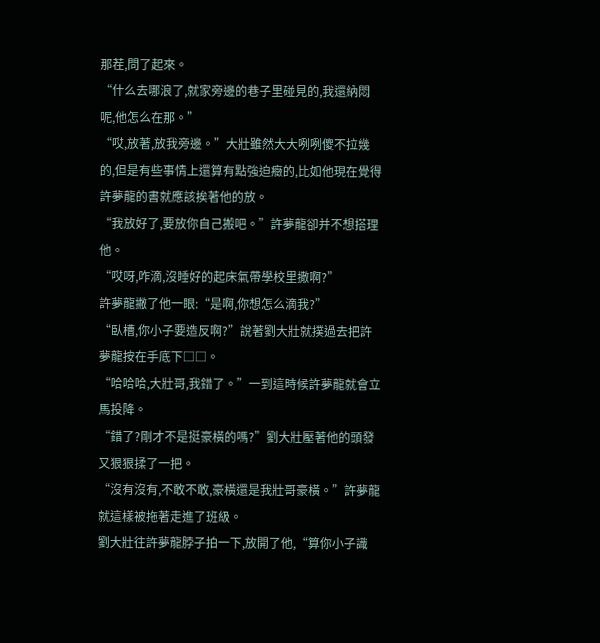那茬,問了起來。
“什么去哪浪了,就家旁邊的巷子里碰見的,我還納悶呢,他怎么在那。”
“哎,放著,放我旁邊。”大壯雖然大大咧咧傻不拉幾的,但是有些事情上還算有點強迫癥的,比如他現在覺得許夢龍的書就應該挨著他的放。
“我放好了,要放你自己搬吧。”許夢龍卻并不想搭理他。
“哎呀,咋滴,沒睡好的起床氣帶學校里撒啊?”
許夢龍撇了他一眼:“是啊,你想怎么滴我?”
“臥槽,你小子要造反啊?”說著劉大壯就撲過去把許夢龍按在手底下□□。
“哈哈哈,大壯哥,我錯了。”一到這時候許夢龍就會立馬投降。
“錯了?剛才不是挺豪橫的嗎?”劉大壯壓著他的頭發又狠狠揉了一把。
“沒有沒有,不敢不敢,豪橫還是我壯哥豪橫。”許夢龍就這樣被拖著走進了班級。
劉大壯往許夢龍脖子拍一下,放開了他,“算你小子識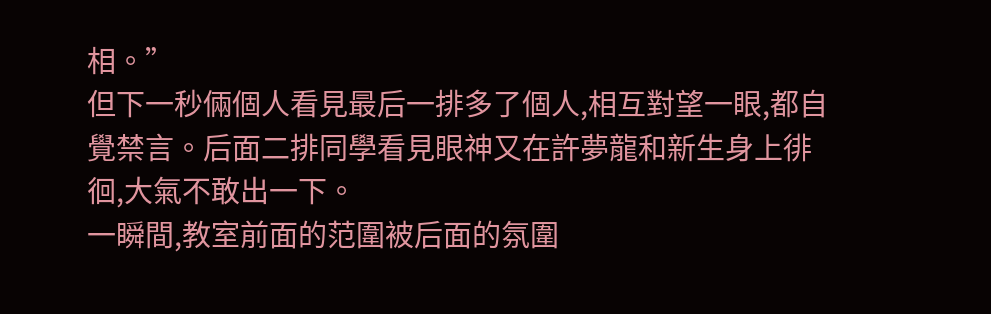相。”
但下一秒倆個人看見最后一排多了個人,相互對望一眼,都自覺禁言。后面二排同學看見眼神又在許夢龍和新生身上徘徊,大氣不敢出一下。
一瞬間,教室前面的范圍被后面的氛圍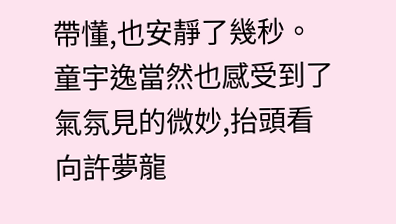帶懂,也安靜了幾秒。
童宇逸當然也感受到了氣氛見的微妙,抬頭看向許夢龍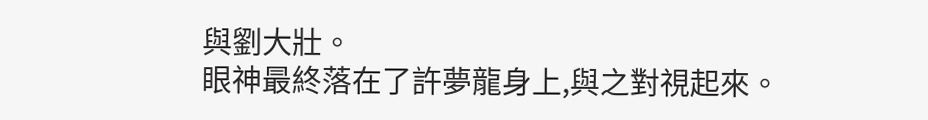與劉大壯。
眼神最終落在了許夢龍身上,與之對視起來。